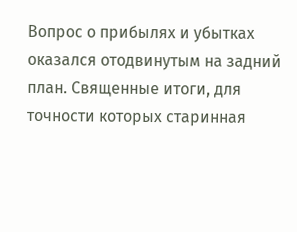Вопрос о прибылях и убытках оказался отодвинутым на задний план. Священные итоги, для точности которых старинная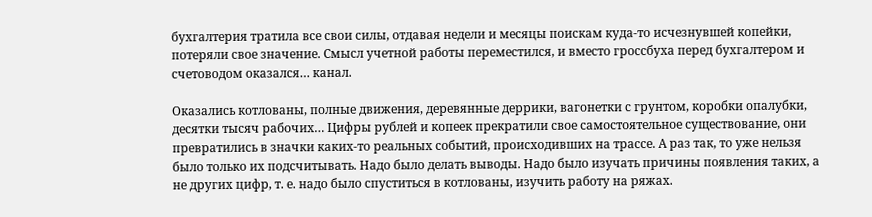бухгалтерия тратила все свои силы, отдавая недели и месяцы поискам куда-то исчезнувшей копейки, потеряли свое значение. Смысл учетной работы переместился, и вместо гроссбуха перед бухгалтером и счетоводом оказался… канал.

Оказались котлованы, полные движения, деревянные деррики, вагонетки с грунтом, коробки опалубки, десятки тысяч рабочих… Цифры рублей и копеек прекратили свое самостоятельное существование, они превратились в значки каких-то реальных событий, происходивших на трассе. А раз так, то уже нельзя было только их подсчитывать. Надо было делать выводы. Надо было изучать причины появления таких, а не других цифр, т. е. надо было спуститься в котлованы, изучить работу на ряжах.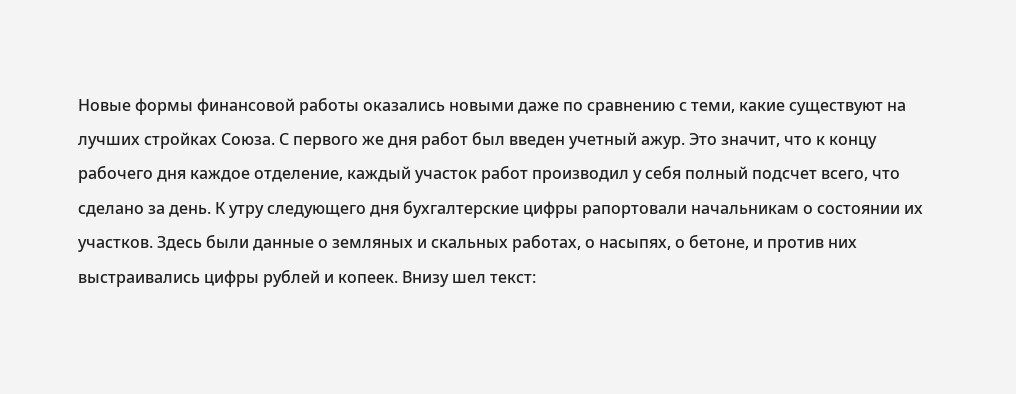Новые формы финансовой работы оказались новыми даже по сравнению с теми, какие существуют на лучших стройках Союза. С первого же дня работ был введен учетный ажур. Это значит, что к концу рабочего дня каждое отделение, каждый участок работ производил у себя полный подсчет всего, что сделано за день. К утру следующего дня бухгалтерские цифры рапортовали начальникам о состоянии их участков. Здесь были данные о земляных и скальных работах, о насыпях, о бетоне, и против них выстраивались цифры рублей и копеек. Внизу шел текст: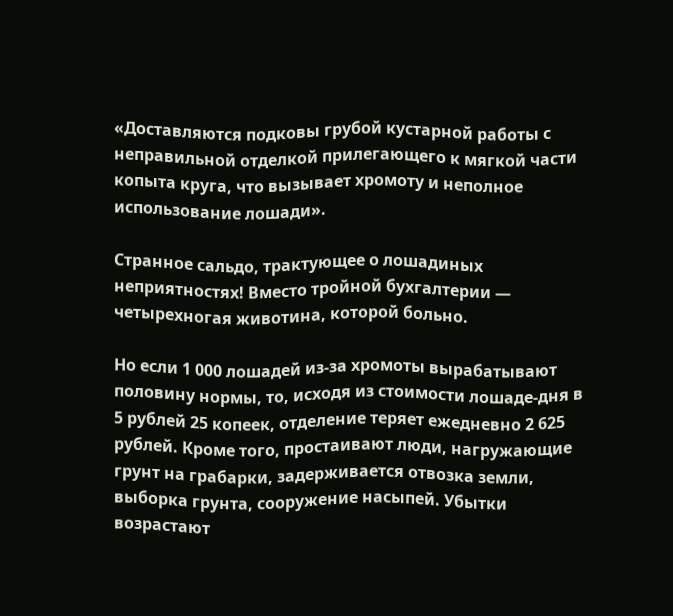«Доставляются подковы грубой кустарной работы с неправильной отделкой прилегающего к мягкой части копыта круга, что вызывает хромоту и неполное использование лошади».

Странное сальдо, трактующее о лошадиных неприятностях! Вместо тройной бухгалтерии — четырехногая животина, которой больно.

Но если 1 000 лошадей из-за хромоты вырабатывают половину нормы, то, исходя из стоимости лошаде-дня в 5 рублей 25 копеек, отделение теряет ежедневно 2 625 рублей. Кроме того, простаивают люди, нагружающие грунт на грабарки, задерживается отвозка земли, выборка грунта, сооружение насыпей. Убытки возрастают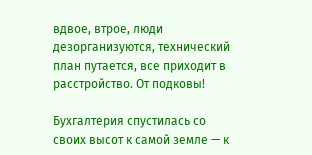вдвое, втрое, люди дезорганизуются, технический план путается, все приходит в расстройство. От подковы!

Бухгалтерия спустилась со своих высот к самой земле — к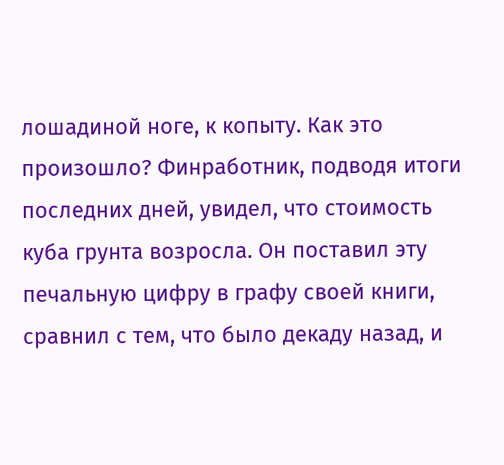лошадиной ноге, к копыту. Как это произошло? Финработник, подводя итоги последних дней, увидел, что стоимость куба грунта возросла. Он поставил эту печальную цифру в графу своей книги, сравнил с тем, что было декаду назад, и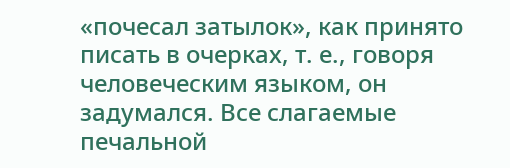«почесал затылок», как принято писать в очерках, т. е., говоря человеческим языком, он задумался. Все слагаемые печальной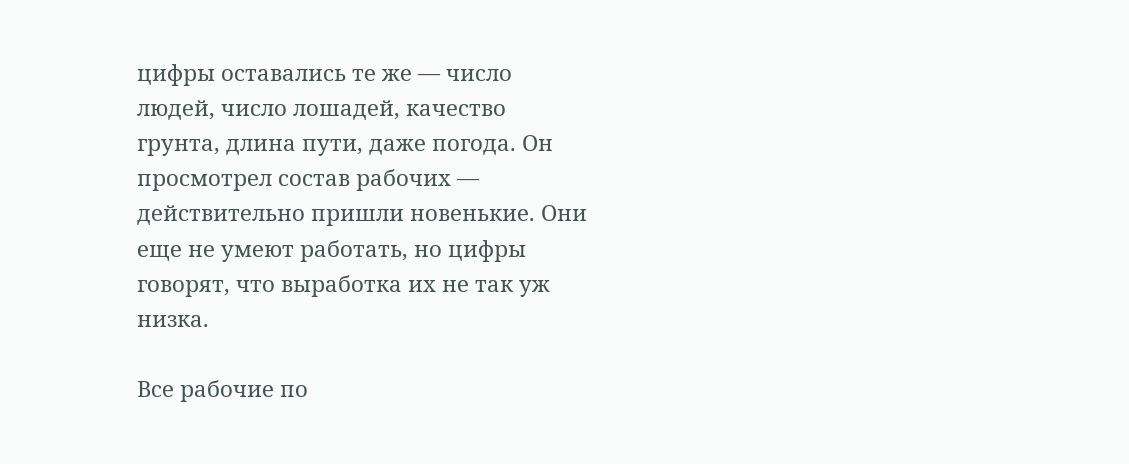цифры оставались те же — число людей, число лошадей, качество грунта, длина пути, даже погода. Он просмотрел состав рабочих — действительно пришли новенькие. Они еще не умеют работать, но цифры говорят, что выработка их не так уж низка.

Все рабочие по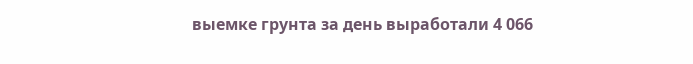выемке грунта за день выработали 4 066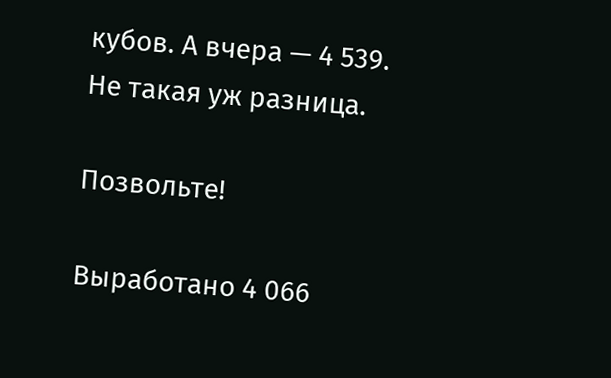кубов. А вчера — 4 539. Не такая уж разница.

Позвольте!

Выработано 4 066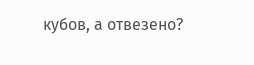кубов, а отвезено?